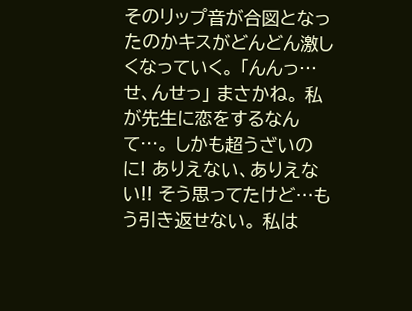そのリップ音が合図となったのかキスがどんどん激しくなっていく。 「んんっ…せ、んせっ」 まさかね。 私が先生に恋をするなんて…。 しかも超うざいのに! ありえない、ありえない!! そう思ってたけど…もう引き返せない。 私は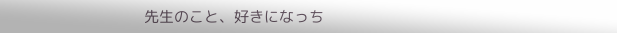先生のこと、好きになっち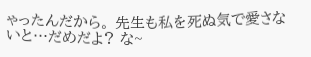ゃったんだから。 先生も私を死ぬ気で愛さないと…だめだよ? な~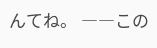んてね。 ――この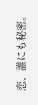恋、誰にも秘密。